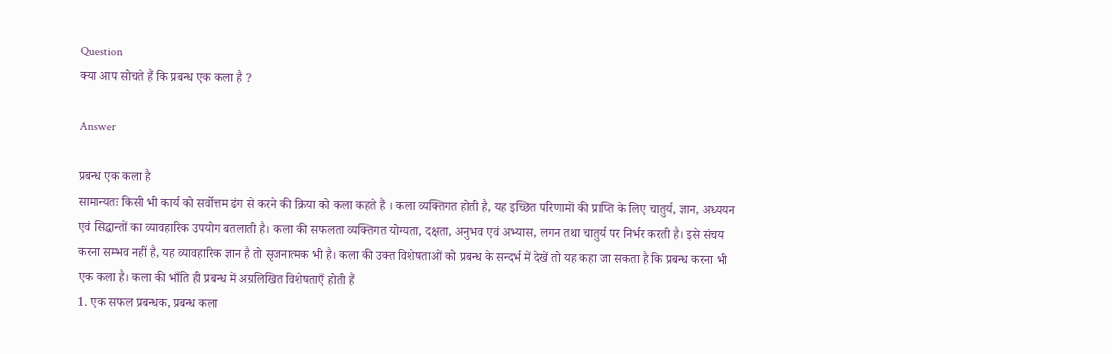Question
क्या आप सोचते हैं कि प्रबन्ध एक कला है ?

Answer

प्रबन्ध एक कला है
सामान्यतः किसी भी कार्य को सर्वोत्तम ढंग से करने की क्रिया को कला कहते हैं । कला व्यक्तिगत होती है, यह इच्छित परिणामों की प्राप्ति के लिए चातुर्य, ज्ञान, अध्ययन एवं सिद्धान्तों का व्यावहारिक उपयोग बतलाती है। कला की सफलता व्यक्तिगत योग्यता, दक्षता, अनुभव एवं अभ्यास, लगन तथा चातुर्य पर निर्भर करती है। इसे संचय करना सम्भव नहीं है, यह व्यावहारिक ज्ञान है तो सृजनात्मक भी है। कला की उक्त विशेषताओं को प्रबन्ध के सन्दर्भ में देखें तो यह कहा जा सकता है कि प्रबन्ध करना भी एक कला है। कला की भाँति ही प्रबन्ध में अग्रलिखित विशेषताएँ होती हैं
1. एक सफल प्रबन्धक, प्रबन्ध कला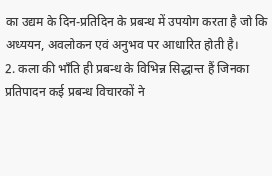का उद्यम के दिन-प्रतिदिन के प्रबन्ध में उपयोग करता है जो कि अध्ययन, अवलोकन एवं अनुभव पर आधारित होती है।
2. कला की भाँति ही प्रबन्ध के विभिन्न सिद्धान्त हैं जिनका प्रतिपादन कई प्रबन्ध विचारकों ने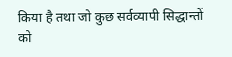किया है तथा जो कुछ सर्वव्यापी सिद्धान्तों को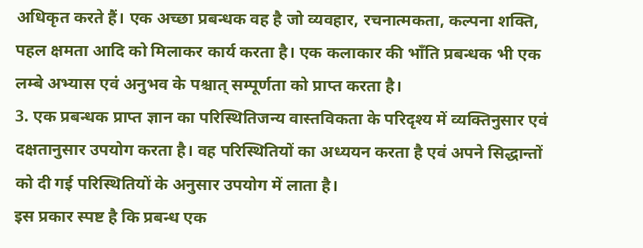अधिकृत करते हैं। एक अच्छा प्रबन्धक वह है जो व्यवहार, रचनात्मकता, कल्पना शक्ति, पहल क्षमता आदि को मिलाकर कार्य करता है। एक कलाकार की भाँति प्रबन्धक भी एक लम्बे अभ्यास एवं अनुभव के पश्चात् सम्पूर्णता को प्राप्त करता है।
3. एक प्रबन्धक प्राप्त ज्ञान का परिस्थितिजन्य वास्तविकता के परिदृश्य में व्यक्तिनुसार एवं दक्षतानुसार उपयोग करता है। वह परिस्थितियों का अध्ययन करता है एवं अपने सिद्धान्तों को दी गई परिस्थितियों के अनुसार उपयोग में लाता है।
इस प्रकार स्पष्ट है कि प्रबन्ध एक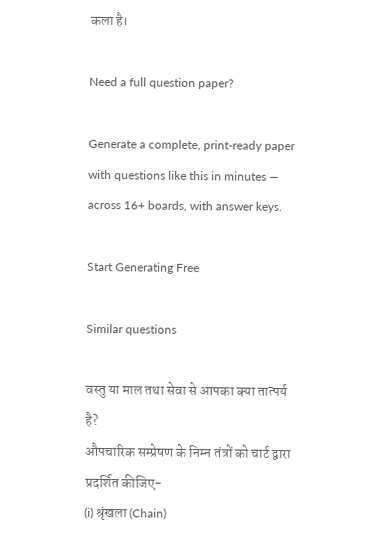कला है।

Need a full question paper?

Generate a complete, print-ready paper with questions like this in minutes — across 16+ boards, with answer keys.

Start Generating Free

Similar questions

वस्तु या माल तथा सेवा से आपका क्या तात्पर्य है?
औपचारिक सम्प्रेषण के निम्न तंत्रों को चार्ट द्वारा प्रदर्शित कीजिए-
(i) श्रृंखला (Chain)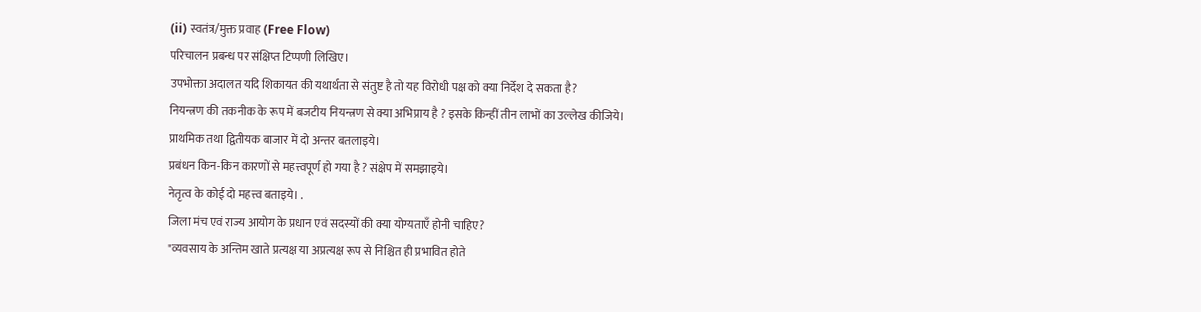(ii) स्वतंत्र/मुक्त प्रवाह (Free Flow)
परिचालन प्रबन्ध पर संक्षिप्त टिप्पणी लिखिए।
उपभोक्ता अदालत यदि शिकायत की यथार्थता से संतुष्ट है तो यह विरोधी पक्ष को क्या निर्देश दे सकता है?
नियन्त्रण की तकनीक के रूप में बजटीय नियन्त्रण से क्या अभिप्राय है ? इसके किन्हीं तीन लाभों का उल्लेख कीजिये।
प्राथमिक तथा द्वितीयक बाजार में दो अन्तर बतलाइये।
प्रबंधन किन-किन कारणों से महत्त्वपूर्ण हो गया है ? संक्षेप में समझाइये।
नेतृत्व के कोई दो महत्त्व बताइये। .
जिला मंच एवं राज्य आयोग के प्रधान एवं सदस्यों की क्या योग्यताएँ होनी चाहिए?
"व्यवसाय के अन्तिम खाते प्रत्यक्ष या अप्रत्यक्ष रूप से निश्चित ही प्रभावित होते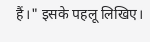हैं।" इसके पहलू लिखिए।